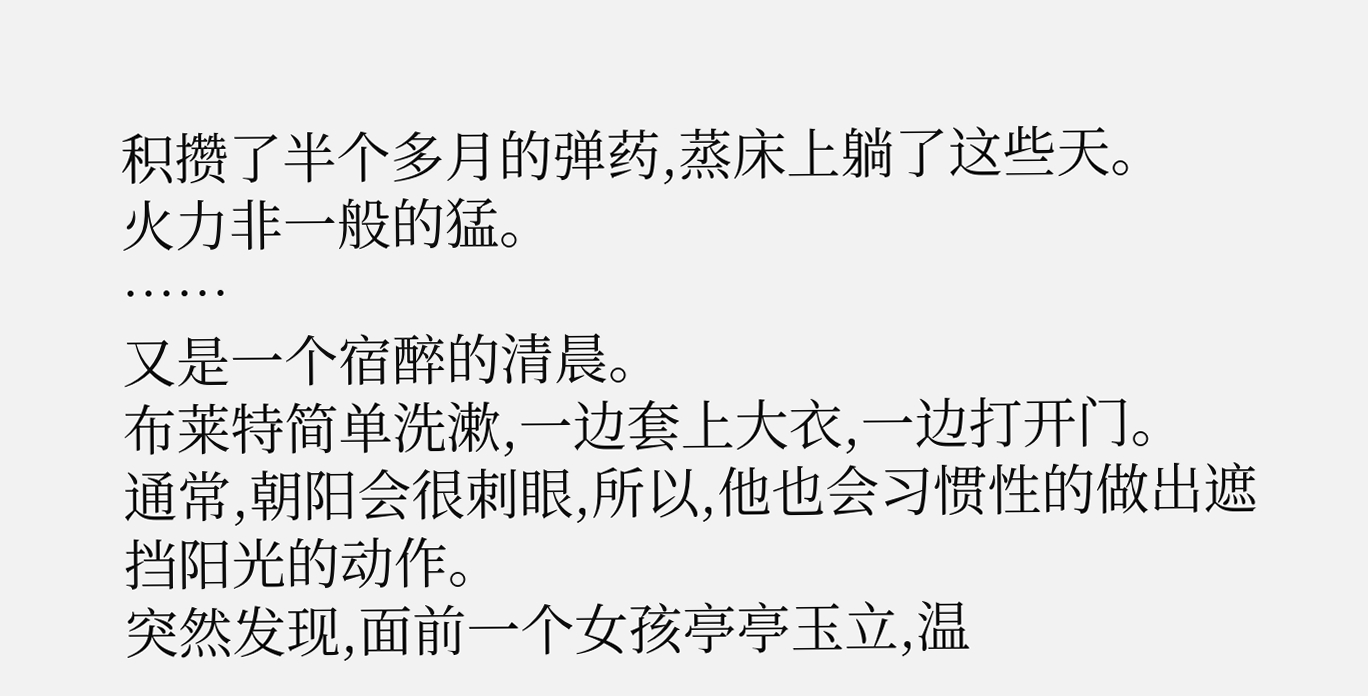积攒了半个多月的弹药,蒸床上躺了这些天。
火力非一般的猛。
……
又是一个宿醉的清晨。
布莱特简单洗漱,一边套上大衣,一边打开门。
通常,朝阳会很刺眼,所以,他也会习惯性的做出遮挡阳光的动作。
突然发现,面前一个女孩亭亭玉立,温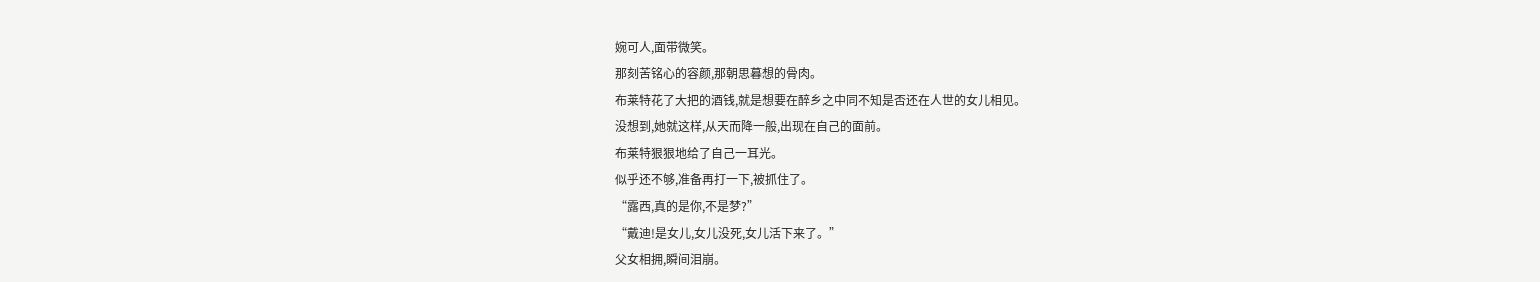婉可人,面带微笑。
那刻苦铭心的容颜,那朝思暮想的骨肉。
布莱特花了大把的酒钱,就是想要在醉乡之中同不知是否还在人世的女儿相见。
没想到,她就这样,从天而降一般,出现在自己的面前。
布莱特狠狠地给了自己一耳光。
似乎还不够,准备再打一下,被抓住了。
“露西,真的是你,不是梦?”
“戴迪!是女儿,女儿没死,女儿活下来了。”
父女相拥,瞬间泪崩。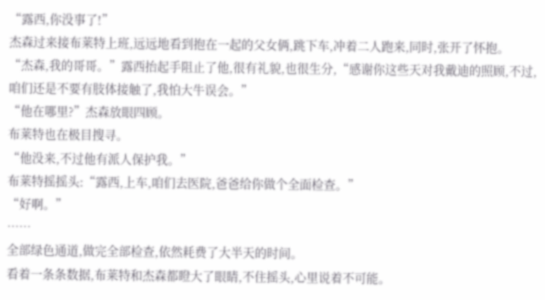“露西,你没事了!”
杰森过来接布莱特上班,远远地看到抱在一起的父女俩,跳下车,冲着二人跑来,同时,张开了怀抱。
“杰森,我的哥哥。”露西抬起手阻止了他,很有礼貌,也很生分,“感谢你这些天对我戴迪的照顾,不过,咱们还是不要有肢体接触了,我怕大牛误会。”
“他在哪里?”杰森放眼四顾。
布莱特也在极目搜寻。
“他没来,不过他有派人保护我。”
布莱特摇摇头:“露西,上车,咱们去医院,爸爸给你做个全面检查。”
“好啊。”
……
全部绿色通道,做完全部检查,依然耗费了大半天的时间。
看着一条条数据,布莱特和杰森都瞪大了眼睛,不住摇头,心里说着不可能。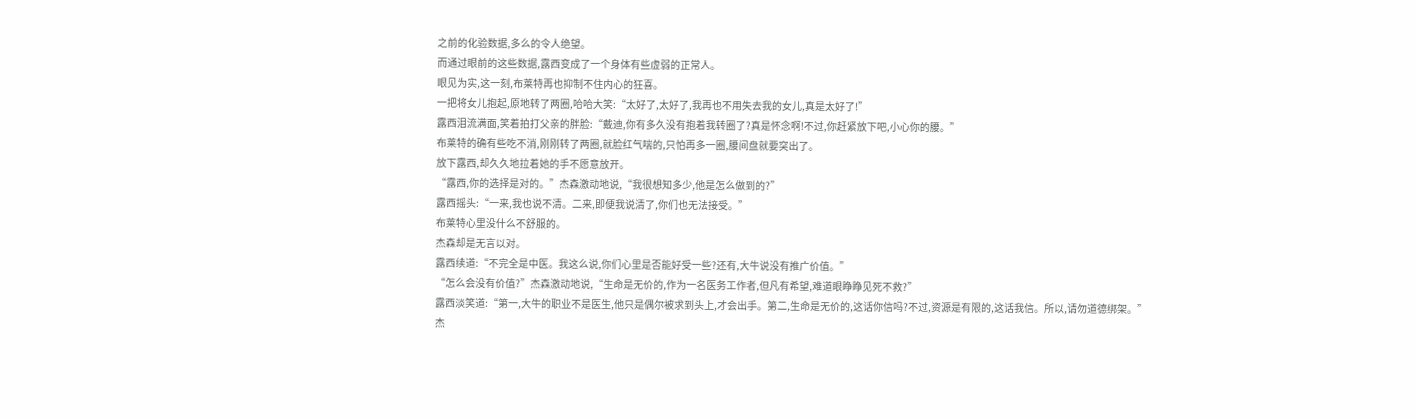之前的化验数据,多么的令人绝望。
而通过眼前的这些数据,露西变成了一个身体有些虚弱的正常人。
眼见为实,这一刻,布莱特再也抑制不住内心的狂喜。
一把将女儿抱起,原地转了两圈,哈哈大笑:“太好了,太好了,我再也不用失去我的女儿,真是太好了!”
露西泪流满面,笑着拍打父亲的胖脸:“戴迪,你有多久没有抱着我转圈了?真是怀念啊!不过,你赶紧放下吧,小心你的腰。”
布莱特的确有些吃不消,刚刚转了两圈,就脸红气喘的,只怕再多一圈,腰间盘就要突出了。
放下露西,却久久地拉着她的手不愿意放开。
“露西,你的选择是对的。”杰森激动地说,“我很想知多少,他是怎么做到的?”
露西摇头:“一来,我也说不清。二来,即便我说清了,你们也无法接受。”
布莱特心里没什么不舒服的。
杰森却是无言以对。
露西续道:“不完全是中医。我这么说,你们心里是否能好受一些?还有,大牛说没有推广价值。”
“怎么会没有价值?”杰森激动地说,“生命是无价的,作为一名医务工作者,但凡有希望,难道眼睁睁见死不救?”
露西淡笑道:“第一,大牛的职业不是医生,他只是偶尔被求到头上,才会出手。第二,生命是无价的,这话你信吗?不过,资源是有限的,这话我信。所以,请勿道德绑架。”
杰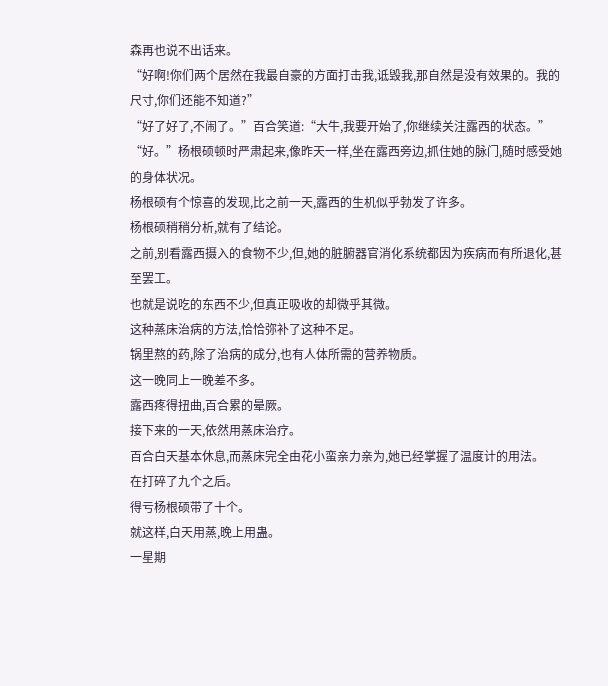森再也说不出话来。
“好啊!你们两个居然在我最自豪的方面打击我,诋毁我,那自然是没有效果的。我的尺寸,你们还能不知道?”
“好了好了,不闹了。”百合笑道:“大牛,我要开始了,你继续关注露西的状态。”
“好。”杨根硕顿时严肃起来,像昨天一样,坐在露西旁边,抓住她的脉门,随时感受她的身体状况。
杨根硕有个惊喜的发现,比之前一天,露西的生机似乎勃发了许多。
杨根硕稍稍分析,就有了结论。
之前,别看露西摄入的食物不少,但,她的脏腑器官消化系统都因为疾病而有所退化,甚至罢工。
也就是说吃的东西不少,但真正吸收的却微乎其微。
这种蒸床治病的方法,恰恰弥补了这种不足。
锅里熬的药,除了治病的成分,也有人体所需的营养物质。
这一晚同上一晚差不多。
露西疼得扭曲,百合累的晕厥。
接下来的一天,依然用蒸床治疗。
百合白天基本休息,而蒸床完全由花小蛮亲力亲为,她已经掌握了温度计的用法。
在打碎了九个之后。
得亏杨根硕带了十个。
就这样,白天用蒸,晚上用蛊。
一星期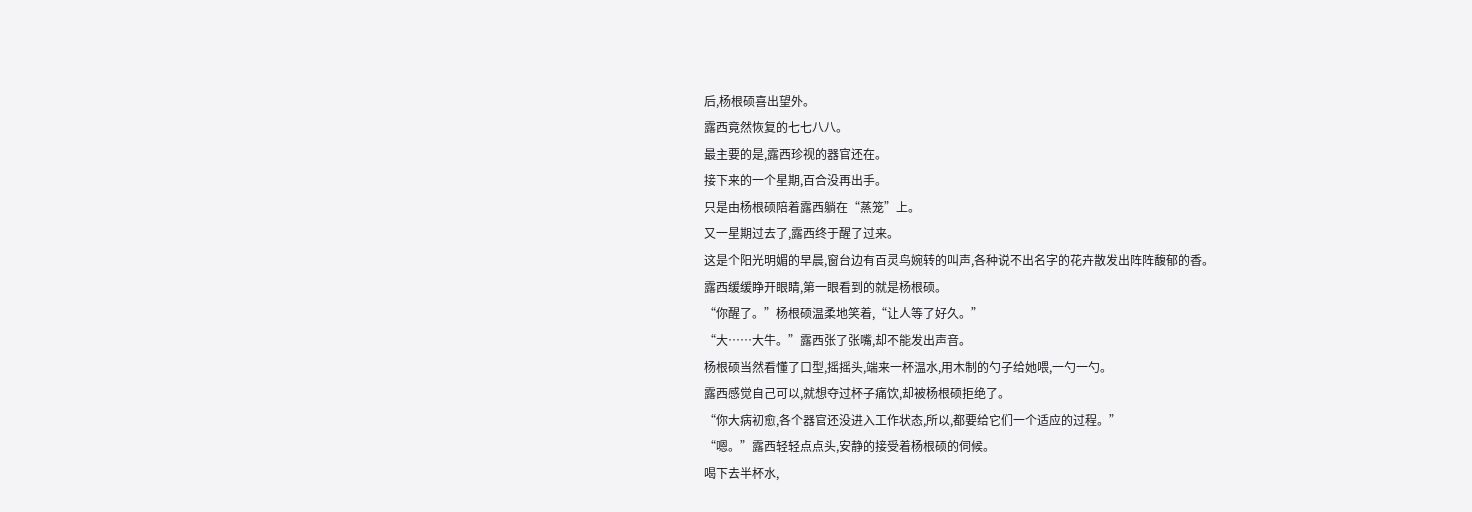后,杨根硕喜出望外。
露西竟然恢复的七七八八。
最主要的是,露西珍视的器官还在。
接下来的一个星期,百合没再出手。
只是由杨根硕陪着露西躺在“蒸笼”上。
又一星期过去了,露西终于醒了过来。
这是个阳光明媚的早晨,窗台边有百灵鸟婉转的叫声,各种说不出名字的花卉散发出阵阵馥郁的香。
露西缓缓睁开眼睛,第一眼看到的就是杨根硕。
“你醒了。”杨根硕温柔地笑着,“让人等了好久。”
“大……大牛。”露西张了张嘴,却不能发出声音。
杨根硕当然看懂了口型,摇摇头,端来一杯温水,用木制的勺子给她喂,一勺一勺。
露西感觉自己可以,就想夺过杯子痛饮,却被杨根硕拒绝了。
“你大病初愈,各个器官还没进入工作状态,所以,都要给它们一个适应的过程。”
“嗯。”露西轻轻点点头,安静的接受着杨根硕的伺候。
喝下去半杯水,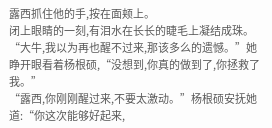露西抓住他的手,按在面颊上。
闭上眼睛的一刻,有泪水在长长的睫毛上凝结成珠。
“大牛,我以为再也醒不过来,那该多么的遗憾。”她睁开眼看着杨根硕,“没想到,你真的做到了,你拯救了我。”
“露西,你刚刚醒过来,不要太激动。”杨根硕安抚她道:“你这次能够好起来,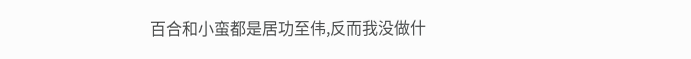百合和小蛮都是居功至伟,反而我没做什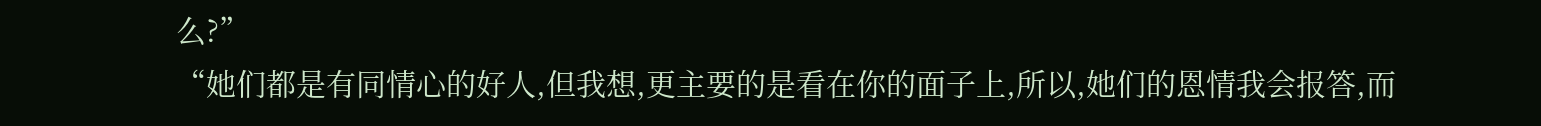么?”
“她们都是有同情心的好人,但我想,更主要的是看在你的面子上,所以,她们的恩情我会报答,而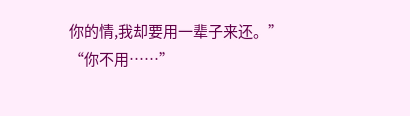你的情,我却要用一辈子来还。”
“你不用……”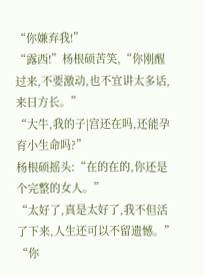“你嫌弃我!”
“露西!”杨根硕苦笑,“你刚醒过来,不要激动,也不宜讲太多话,来日方长。”
“大牛,我的子|宫还在吗,还能孕育小生命吗?”
杨根硕摇头:“在的在的,你还是个完整的女人。”
“太好了,真是太好了,我不但活了下来,人生还可以不留遗憾。”
“你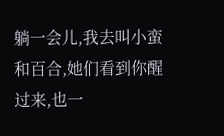躺一会儿,我去叫小蛮和百合,她们看到你醒过来,也一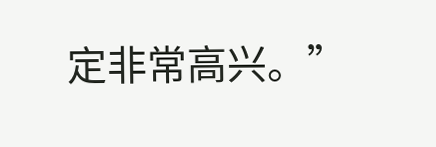定非常高兴。”